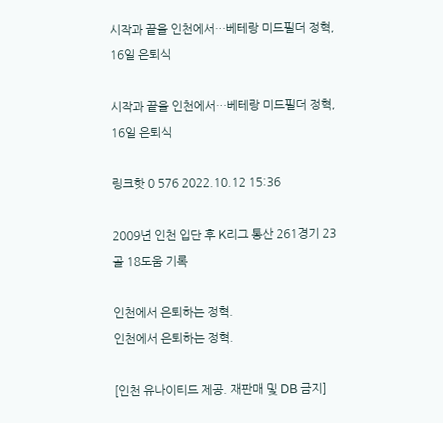시작과 끝을 인천에서…베테랑 미드필더 정혁, 16일 은퇴식

시작과 끝을 인천에서…베테랑 미드필더 정혁, 16일 은퇴식

링크핫 0 576 2022.10.12 15:36

2009년 인천 입단 후 K리그 통산 261경기 23골 18도움 기록

인천에서 은퇴하는 정혁.
인천에서 은퇴하는 정혁.

[인천 유나이티드 제공. 재판매 및 DB 금지]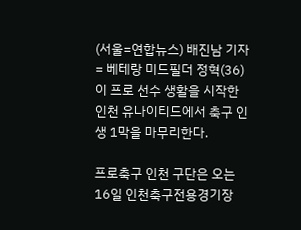(서울=연합뉴스) 배진남 기자 = 베테랑 미드필더 정혁(36)이 프로 선수 생활을 시작한 인천 유나이티드에서 축구 인생 1막을 마무리한다.

프로축구 인천 구단은 오는 16일 인천축구전용경기장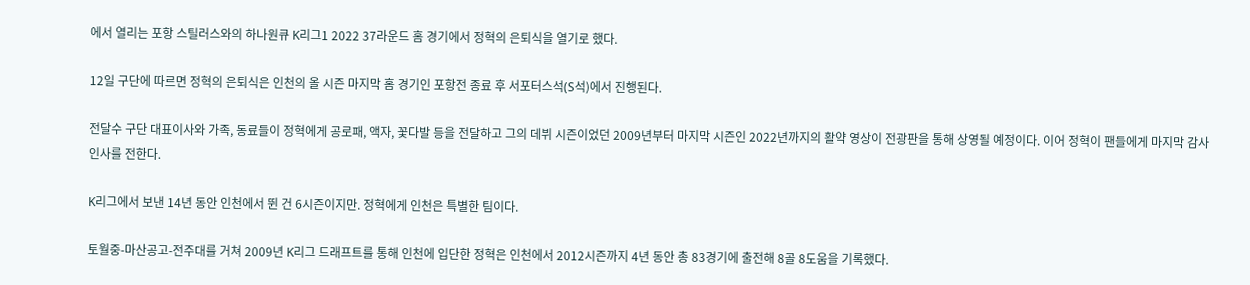에서 열리는 포항 스틸러스와의 하나원큐 K리그1 2022 37라운드 홈 경기에서 정혁의 은퇴식을 열기로 했다.

12일 구단에 따르면 정혁의 은퇴식은 인천의 올 시즌 마지막 홈 경기인 포항전 종료 후 서포터스석(S석)에서 진행된다.

전달수 구단 대표이사와 가족, 동료들이 정혁에게 공로패, 액자, 꽃다발 등을 전달하고 그의 데뷔 시즌이었던 2009년부터 마지막 시즌인 2022년까지의 활약 영상이 전광판을 통해 상영될 예정이다. 이어 정혁이 팬들에게 마지막 감사 인사를 전한다.

K리그에서 보낸 14년 동안 인천에서 뛴 건 6시즌이지만. 정혁에게 인천은 특별한 팀이다.

토월중-마산공고-전주대를 거쳐 2009년 K리그 드래프트를 통해 인천에 입단한 정혁은 인천에서 2012시즌까지 4년 동안 총 83경기에 출전해 8골 8도움을 기록했다.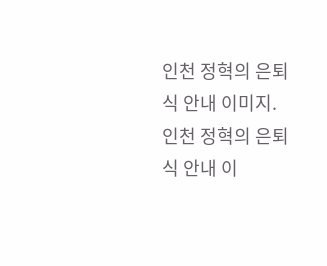인천 정혁의 은퇴식 안내 이미지.
인천 정혁의 은퇴식 안내 이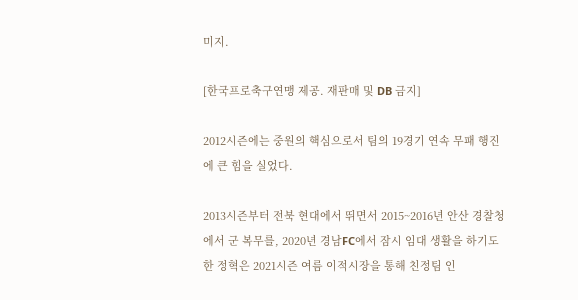미지.

[한국프로축구연맹 제공. 재판매 및 DB 금지]

2012시즌에는 중원의 핵심으로서 팀의 19경기 연속 무패 행진에 큰 힘을 실었다.

2013시즌부터 전북 현대에서 뛰면서 2015~2016년 안산 경찰청에서 군 복무를, 2020년 경남FC에서 잠시 임대 생활을 하기도 한 정혁은 2021시즌 여름 이적시장을 통해 친정팀 인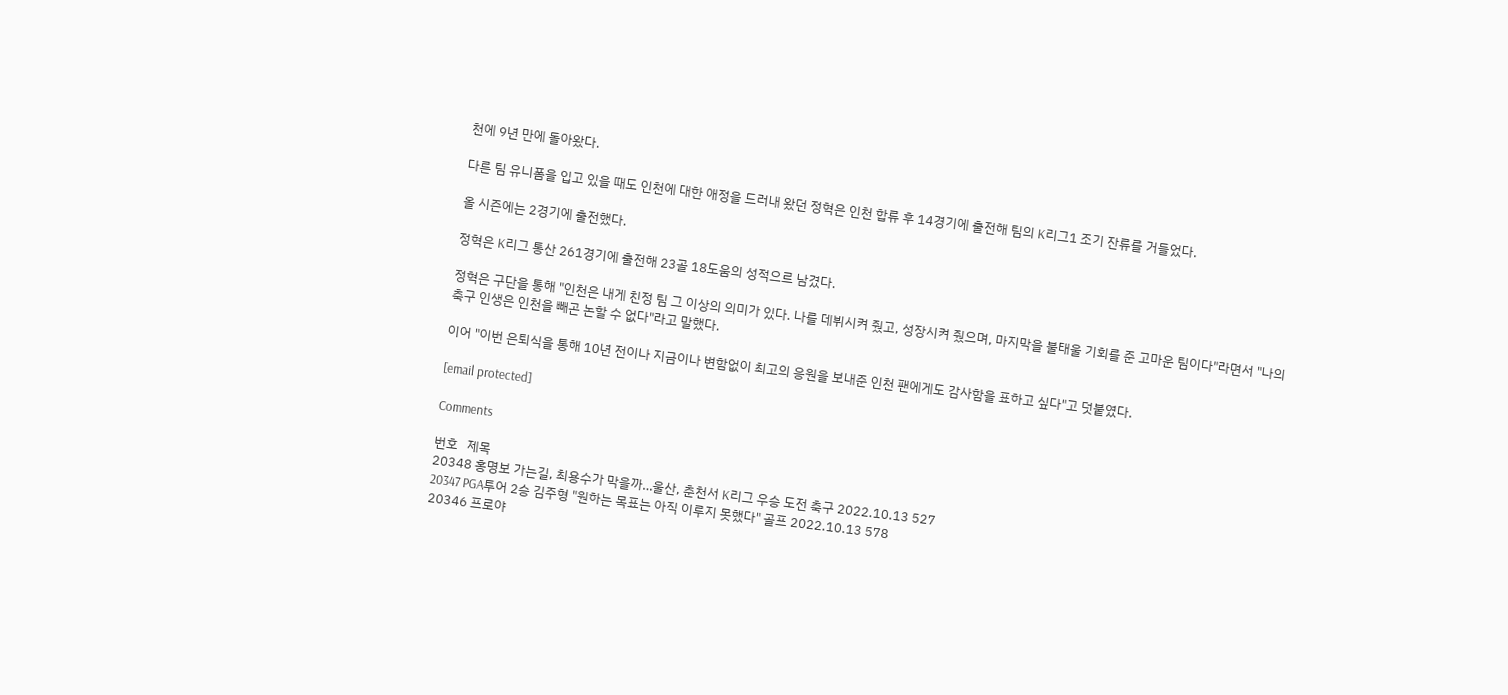천에 9년 만에 돌아왔다.

다른 팀 유니폼을 입고 있을 때도 인천에 대한 애정을 드러내 왔던 정혁은 인천 합류 후 14경기에 출전해 팀의 K리그1 조기 잔류를 거들었다.

올 시즌에는 2경기에 출전했다.

정혁은 K리그 통산 261경기에 출전해 23골 18도움의 성적으르 남겼다.

정혁은 구단을 통해 "인천은 내게 친정 팀 그 이상의 의미가 있다. 나를 데뷔시켜 줬고, 성장시켜 줬으며, 마지막을 불태울 기회를 준 고마운 팀이다"라면서 "나의 축구 인생은 인천을 빼곤 논할 수 없다"라고 말했다.

이어 "이번 은퇴식을 통해 10년 전이나 지금이나 변함없이 최고의 응원을 보내준 인천 팬에게도 감사함을 표하고 싶다"고 덧붙였다.

[email protected]

Comments

번호   제목
20348 홍명보 가는길, 최용수가 막을까…울산, 춘천서 K리그 우승 도전 축구 2022.10.13 527
20347 PGA투어 2승 김주형 "원하는 목표는 아직 이루지 못했다" 골프 2022.10.13 578
20346 프로야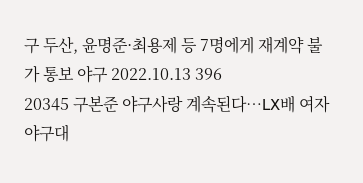구 두산, 윤명준·최용제 등 7명에게 재계약 불가 통보 야구 2022.10.13 396
20345 구본준 야구사랑 계속된다…LX배 여자야구대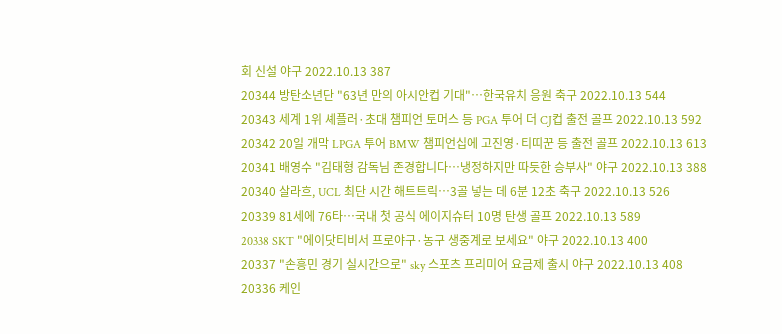회 신설 야구 2022.10.13 387
20344 방탄소년단 "63년 만의 아시안컵 기대"…한국유치 응원 축구 2022.10.13 544
20343 세계 1위 셰플러·초대 챔피언 토머스 등 PGA 투어 더 CJ컵 출전 골프 2022.10.13 592
20342 20일 개막 LPGA 투어 BMW 챔피언십에 고진영·티띠꾼 등 출전 골프 2022.10.13 613
20341 배영수 "김태형 감독님 존경합니다…냉정하지만 따듯한 승부사" 야구 2022.10.13 388
20340 살라흐, UCL 최단 시간 해트트릭…3골 넣는 데 6분 12초 축구 2022.10.13 526
20339 81세에 76타…국내 첫 공식 에이지슈터 10명 탄생 골프 2022.10.13 589
20338 SKT "에이닷티비서 프로야구·농구 생중계로 보세요" 야구 2022.10.13 400
20337 "손흥민 경기 실시간으로" sky 스포츠 프리미어 요금제 출시 야구 2022.10.13 408
20336 케인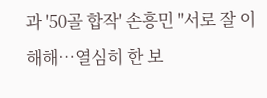과 '50골 합작' 손흥민 "서로 잘 이해해…열심히 한 보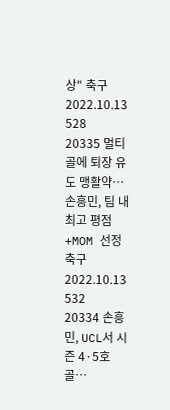상" 축구 2022.10.13 528
20335 멀티골에 퇴장 유도 맹활약…손흥민, 팀 내 최고 평점+MOM 선정 축구 2022.10.13 532
20334 손흥민, UCL서 시즌 4·5호 골…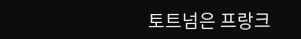토트넘은 프랑크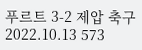푸르트 3-2 제압 축구 2022.10.13 573